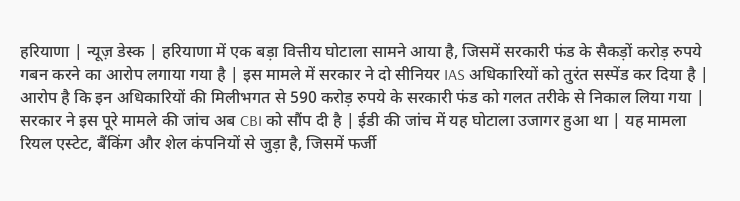हरियाणा | न्यूज़ डेस्क | हरियाणा में एक बड़ा वित्तीय घोटाला सामने आया है, जिसमें सरकारी फंड के सैकड़ों करोड़ रुपये गबन करने का आरोप लगाया गया है | इस मामले में सरकार ने दो सीनियर IAS अधिकारियों को तुरंत सस्पेंड कर दिया है | आरोप है कि इन अधिकारियों की मिलीभगत से 590 करोड़ रुपये के सरकारी फंड को गलत तरीके से निकाल लिया गया | सरकार ने इस पूरे मामले की जांच अब CBI को सौंप दी है | ईडी की जांच में यह घोटाला उजागर हुआ था | यह मामला रियल एस्टेट, बैंकिंग और शेल कंपनियों से जुड़ा है, जिसमें फर्जी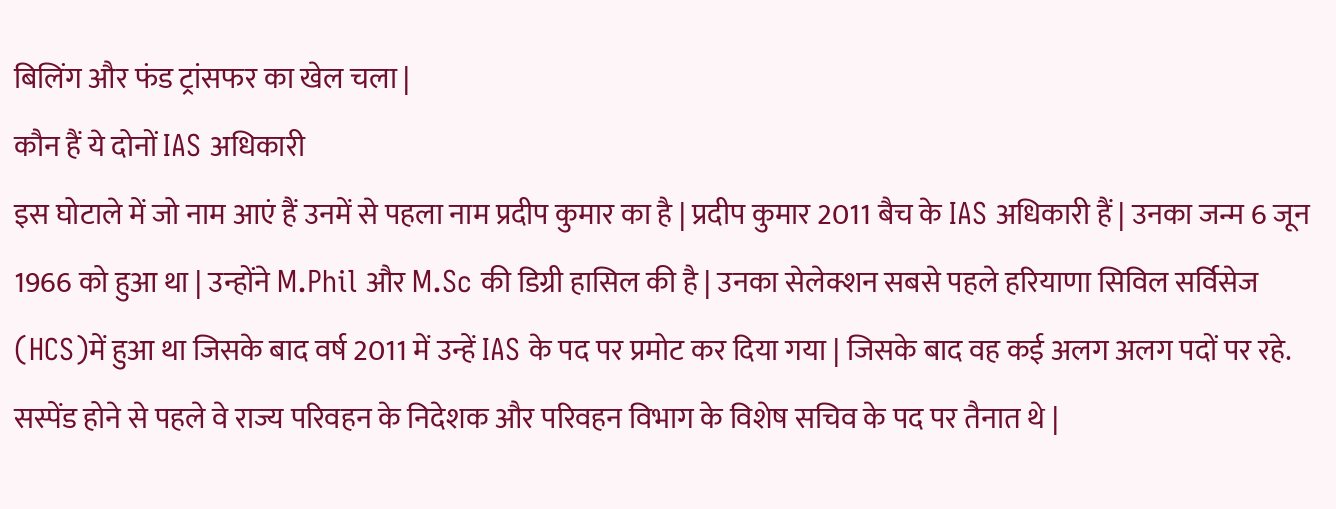बिलिंग और फंड ट्रांसफर का खेल चला |
कौन हैं ये दोनों IAS अधिकारी
इस घोटाले में जो नाम आएं हैं उनमें से पहला नाम प्रदीप कुमार का है | प्रदीप कुमार 2011 बैच के IAS अधिकारी हैं | उनका जन्म 6 जून 1966 को हुआ था | उन्होंने M.Phil और M.Sc की डिग्री हासिल की है | उनका सेलेक्शन सबसे पहले हरियाणा सिविल सर्विसेज (HCS)में हुआ था जिसके बाद वर्ष 2011 में उन्हें IAS के पद पर प्रमोट कर दिया गया | जिसके बाद वह कई अलग अलग पदों पर रहे. सस्पेंड होने से पहले वे राज्य परिवहन के निदेशक और परिवहन विभाग के विशेष सचिव के पद पर तैनात थे |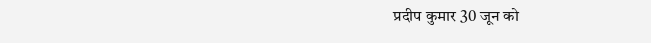प्रदीप कुमार 30 जून को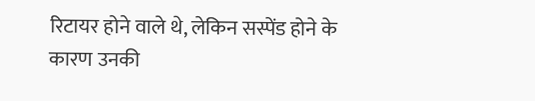रिटायर होने वाले थे, लेकिन सस्पेंड होने के कारण उनकी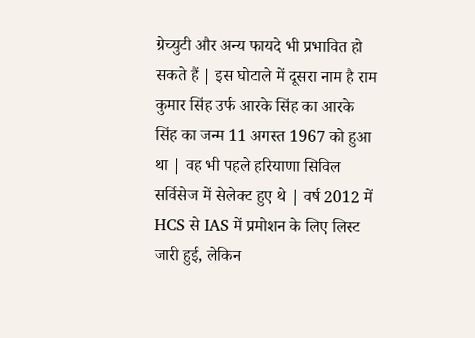ग्रेच्युटी और अन्य फायदे भी प्रभावित हो सकते हैं | इस घोटाले में दूसरा नाम है राम कुमार सिंह उर्फ आरके सिंह का आरके सिंह का जन्म 11 अगस्त 1967 को हुआ था | वह भी पहले हरियाणा सिविल सर्विसेज में सेलेक्ट हुए थे | वर्ष 2012 में HCS से IAS में प्रमोशन के लिए लिस्ट जारी हुई, लेकिन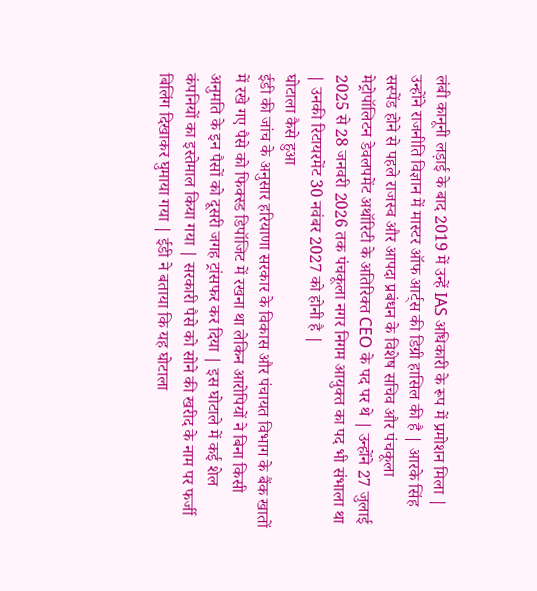लंबी कानूनी लड़ाई के बाद 2019 में उन्हें IAS अधिकारी के रूप में प्रमोशन मिला | उन्होंने राजनीति विज्ञान में मास्टर ऑफ आर्ट्स की डिग्री हासिल की है | आरके सिंह सस्पेंड होने से पहले राजस्व और आपदा प्रबंधन के विशेष सचिव और पंचकूला मेट्रोपॉलिटन डेवलपमेंट अथॉरिटी के अतिरिक्त CEO के पद पर थे | उन्होंने 27 जुलाई 2025 से 28 जनवरी 2026 तक पंचकूला नगर निगम आयुक्त का पद भी संभाला था | उनकी रिटायरमेंट 30 नवंबर 2027 को होनी है |
घोटाला कैसे हुआ
ईडी की जांच के अनुसार हरियाणा सरकार के विकास और पंचायत विभाग के बैंक खातों में रखे गए पैसे को फिक्स्ड डिपॉजिट में रखना था लेकिन आरोपियों ने बिना किसी अनुमति के इन पैसों को दूसरी जगह ट्रांसफर कर दिया | इस घोटाले में कई शेल कंपनियों का इस्तेमाल किया गया | सरकारी पैसे को सोने की खरीद के नाम पर फर्जी बिलिंग दिखाकर घुमाया गया | ईडी ने बताया कि यह घोटाला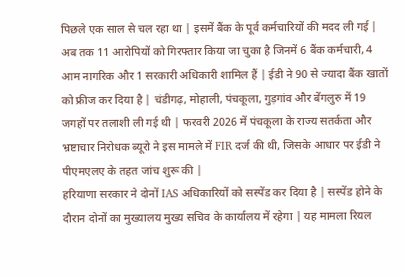पिछले एक साल से चल रहा था | इसमें बैंक के पूर्व कर्मचारियों की मदद ली गई | अब तक 11 आरोपियों को गिरफ्तार किया जा चुका है जिनमें 6 बैंक कर्मचारी, 4 आम नागरिक और 1 सरकारी अधिकारी शामिल हैं | ईडी ने 90 से ज्यादा बैंक खातों को फ्रीज कर दिया है | चंडीगढ़, मोहाली, पंचकूला, गुड़गांव और बेंगलुरु में 19 जगहों पर तलाशी ली गई थी | फरवरी 2026 में पंचकूला के राज्य सतर्कता और भ्रष्टाचार निरोधक ब्यूरो ने इस मामले में FIR दर्ज की थी, जिसके आधार पर ईडी ने पीएमएलए के तहत जांच शुरू की |
हरियाणा सरकार ने दोनों IAS अधिकारियों को सस्पेंड कर दिया है | सस्पेंड होने के दौरान दोनों का मुख्यालय मुख्य सचिव के कार्यालय में रहेगा | यह मामला रियल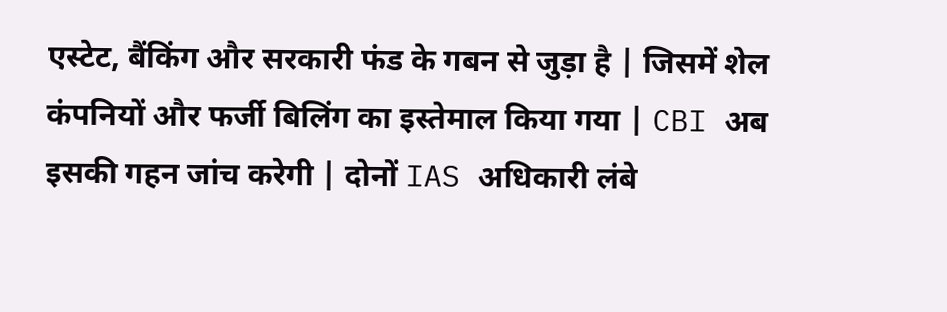एस्टेट, बैंकिंग और सरकारी फंड के गबन से जुड़ा है | जिसमें शेल कंपनियों और फर्जी बिलिंग का इस्तेमाल किया गया | CBI अब इसकी गहन जांच करेगी | दोनों IAS अधिकारी लंबे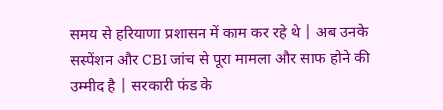समय से हरियाणा प्रशासन में काम कर रहे थे | अब उनके सस्पेंशन और CBI जांच से पूरा मामला और साफ होने की उम्मीद है | सरकारी फंड के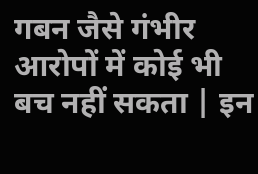गबन जैसे गंभीर आरोपों में कोई भी बच नहीं सकता | इन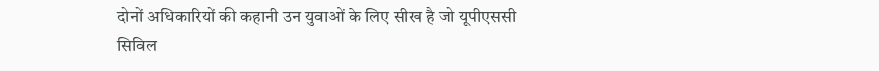दोनों अधिकारियों की कहानी उन युवाओं के लिए सीख है जो यूपीएससी सिविल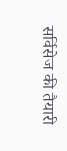सर्विसेज की तैयारी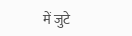में जुटे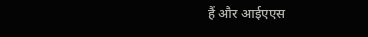हैं और आईएएस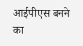आईपीएस बनने का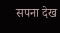सपना देख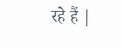रहे हैं |